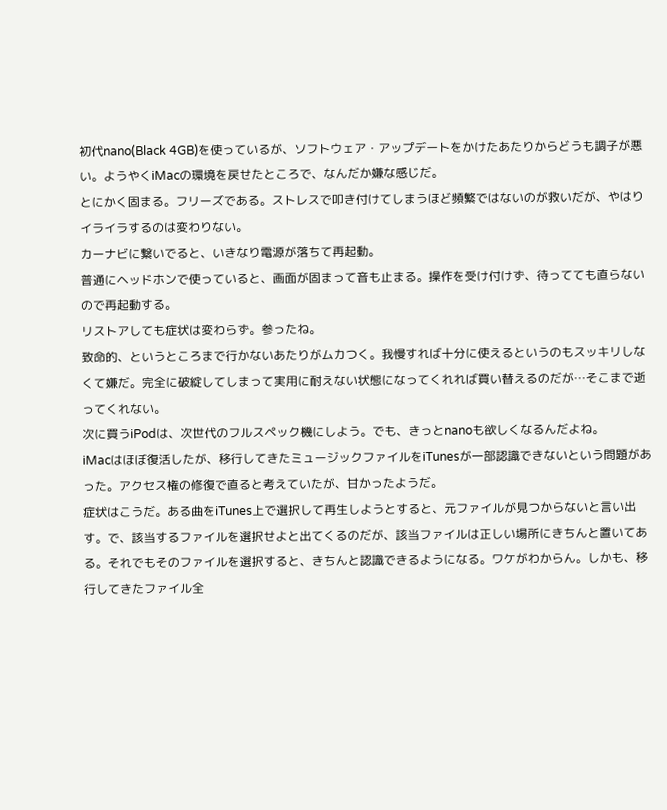初代nano(Black 4GB)を使っているが、ソフトウェア・アップデートをかけたあたりからどうも調子が悪い。ようやくiMacの環境を戻せたところで、なんだか嫌な感じだ。
とにかく固まる。フリーズである。ストレスで叩き付けてしまうほど頻繁ではないのが救いだが、やはりイライラするのは変わりない。
カーナビに繋いでると、いきなり電源が落ちて再起動。
普通にヘッドホンで使っていると、画面が固まって音も止まる。操作を受け付けず、待ってても直らないので再起動する。
リストアしても症状は変わらず。参ったね。
致命的、というところまで行かないあたりがムカつく。我慢すれば十分に使えるというのもスッキリしなくて嫌だ。完全に破綻してしまって実用に耐えない状態になってくれれば買い替えるのだが…そこまで逝ってくれない。
次に買うiPodは、次世代のフルスペック機にしよう。でも、きっとnanoも欲しくなるんだよね。
iMacはほぼ復活したが、移行してきたミュージックファイルをiTunesが一部認識できないという問題があった。アクセス権の修復で直ると考えていたが、甘かったようだ。
症状はこうだ。ある曲をiTunes上で選択して再生しようとすると、元ファイルが見つからないと言い出す。で、該当するファイルを選択せよと出てくるのだが、該当ファイルは正しい場所にきちんと置いてある。それでもそのファイルを選択すると、きちんと認識できるようになる。ワケがわからん。しかも、移行してきたファイル全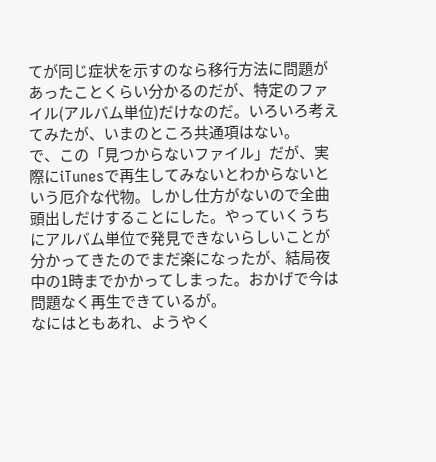てが同じ症状を示すのなら移行方法に問題があったことくらい分かるのだが、特定のファイル(アルバム単位)だけなのだ。いろいろ考えてみたが、いまのところ共通項はない。
で、この「見つからないファイル」だが、実際にiTunesで再生してみないとわからないという厄介な代物。しかし仕方がないので全曲頭出しだけすることにした。やっていくうちにアルバム単位で発見できないらしいことが分かってきたのでまだ楽になったが、結局夜中の1時までかかってしまった。おかげで今は問題なく再生できているが。
なにはともあれ、ようやく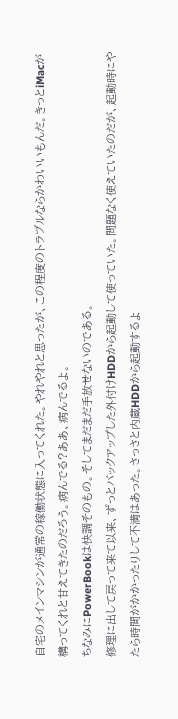自宅のメインマシンが通常の稼働状態に入ってくれた。やれやれと思ったが、この程度のトラブルならかわいいもんだ。きっとiMacが構ってくれと甘えてきたのだろう。病んでる?ああ、病んでるよ。
ちなみにPowerBookは快調そのもの。そしてまだまだ手放せないのである。
修理に出して戻って来て以来、ずっとバックアップした外付けHDDから起動して使っていた。問題なく使えていたのだが、起動時にやたら時間がかかったりして不満はあった。さっさと内蔵HDDから起動するよ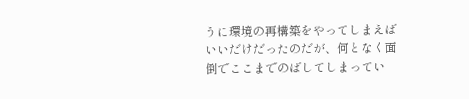うに環境の再構築をやってしまえばいいだけだったのだが、何となく面倒でここまでのばしてしまってい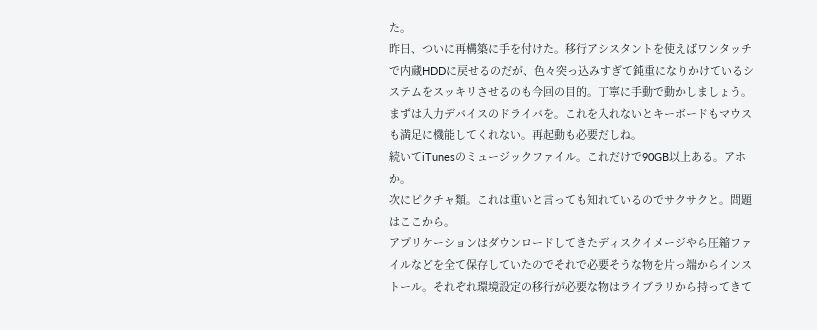た。
昨日、ついに再構築に手を付けた。移行アシスタントを使えばワンタッチで内蔵HDDに戻せるのだが、色々突っ込みすぎて鈍重になりかけているシステムをスッキリさせるのも今回の目的。丁寧に手動で動かしましょう。
まずは入力デバイスのドライバを。これを入れないとキーボードもマウスも満足に機能してくれない。再起動も必要だしね。
続いてiTunesのミュージックファイル。これだけで90GB以上ある。アホか。
次にピクチャ類。これは重いと言っても知れているのでサクサクと。問題はここから。
アプリケーションはダウンロードしてきたディスクイメージやら圧縮ファイルなどを全て保存していたのでそれで必要そうな物を片っ端からインストール。それぞれ環境設定の移行が必要な物はライブラリから持ってきて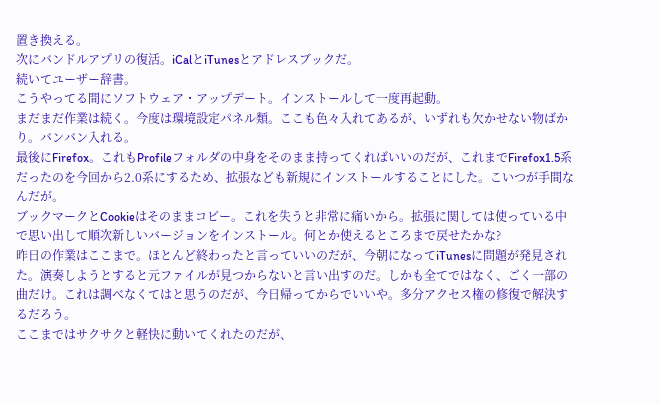置き換える。
次にバンドルアプリの復活。iCalとiTunesとアドレスブックだ。
続いてユーザー辞書。
こうやってる間にソフトウェア・アップデート。インストールして一度再起動。
まだまだ作業は続く。今度は環境設定パネル類。ここも色々入れてあるが、いずれも欠かせない物ばかり。バンバン入れる。
最後にFirefox。これもProfileフォルダの中身をそのまま持ってくればいいのだが、これまでFirefox1.5系だったのを今回から2.0系にするため、拡張なども新規にインストールすることにした。こいつが手間なんだが。
ブックマークとCookieはそのままコピー。これを失うと非常に痛いから。拡張に関しては使っている中で思い出して順次新しいバージョンをインストール。何とか使えるところまで戻せたかな?
昨日の作業はここまで。ほとんど終わったと言っていいのだが、今朝になってiTunesに問題が発見された。演奏しようとすると元ファイルが見つからないと言い出すのだ。しかも全てではなく、ごく一部の曲だけ。これは調べなくてはと思うのだが、今日帰ってからでいいや。多分アクセス権の修復で解決するだろう。
ここまではサクサクと軽快に動いてくれたのだが、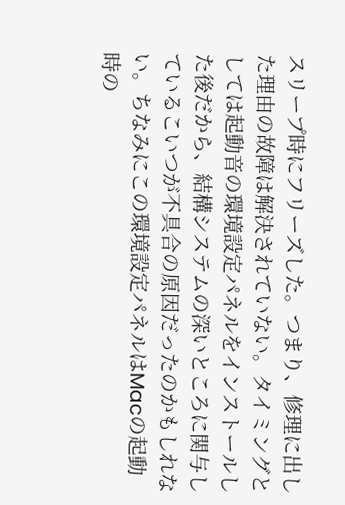スリープ時にフリーズした。つまり、修理に出した理由の故障は解決されていない。タイミングとしては起動音の環境設定パネルをインストールした後だから、結構システムの深いところに関与しているこいつが不具合の原因だったのかもしれない。ちなみにこの環境設定パネルはMacの起動時の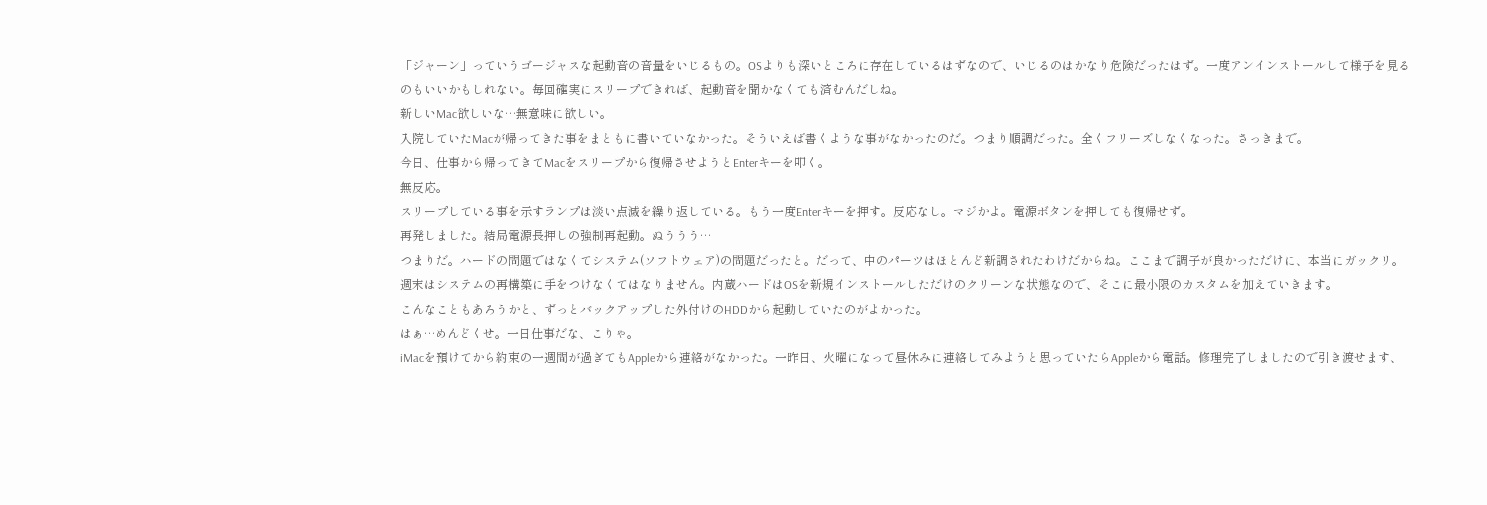「ジャーン」っていうゴージャスな起動音の音量をいじるもの。OSよりも深いところに存在しているはずなので、いじるのはかなり危険だったはず。一度アンインストールして様子を見るのもいいかもしれない。毎回確実にスリープできれば、起動音を聞かなくても済むんだしね。
新しいMac欲しいな…無意味に欲しい。
入院していたMacが帰ってきた事をまともに書いていなかった。そういえば書くような事がなかったのだ。つまり順調だった。全くフリーズしなくなった。さっきまで。
今日、仕事から帰ってきてMacをスリープから復帰させようとEnterキーを叩く。
無反応。
スリープしている事を示すランプは淡い点滅を繰り返している。もう一度Enterキーを押す。反応なし。マジかよ。電源ボタンを押しても復帰せず。
再発しました。結局電源長押しの強制再起動。ぬううう…
つまりだ。ハードの問題ではなくてシステム(ソフトウェア)の問題だったと。だって、中のパーツはほとんど新調されたわけだからね。ここまで調子が良かっただけに、本当にガックリ。
週末はシステムの再構築に手をつけなくてはなりません。内蔵ハードはOSを新規インストールしただけのクリーンな状態なので、そこに最小限のカスタムを加えていきます。
こんなこともあろうかと、ずっとバックアップした外付けのHDDから起動していたのがよかった。
はぁ…めんどくせ。一日仕事だな、こりゃ。
iMacを預けてから約束の一週間が過ぎてもAppleから連絡がなかった。一昨日、火曜になって昼休みに連絡してみようと思っていたらAppleから電話。修理完了しましたので引き渡せます、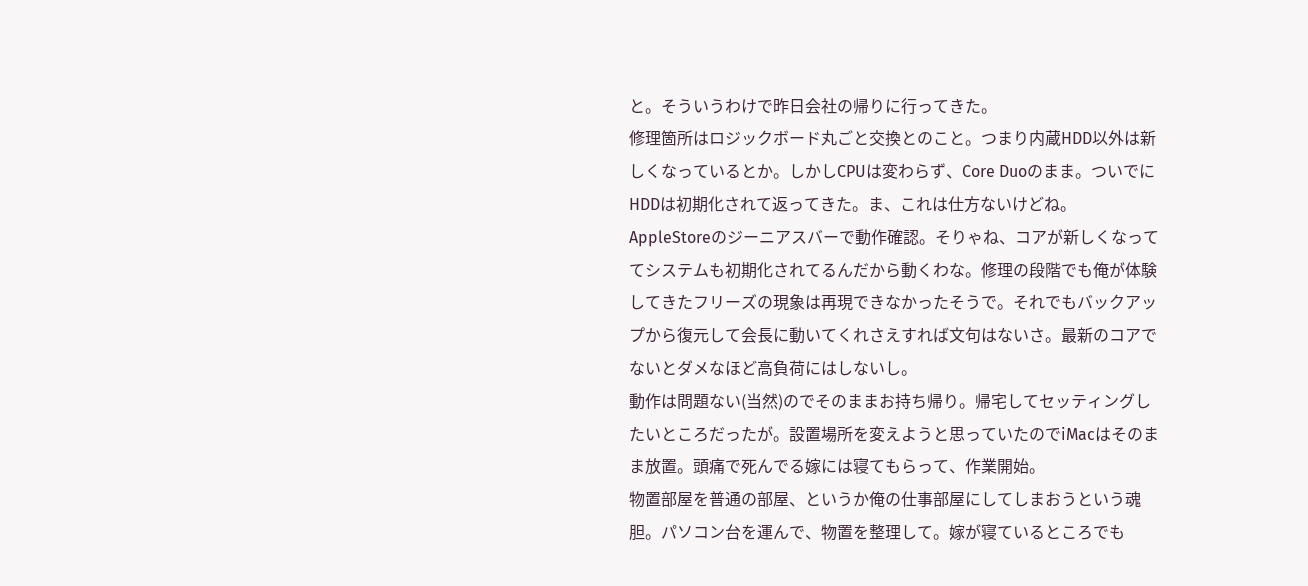と。そういうわけで昨日会社の帰りに行ってきた。
修理箇所はロジックボード丸ごと交換とのこと。つまり内蔵HDD以外は新しくなっているとか。しかしCPUは変わらず、Core Duoのまま。ついでにHDDは初期化されて返ってきた。ま、これは仕方ないけどね。
AppleStoreのジーニアスバーで動作確認。そりゃね、コアが新しくなっててシステムも初期化されてるんだから動くわな。修理の段階でも俺が体験してきたフリーズの現象は再現できなかったそうで。それでもバックアップから復元して会長に動いてくれさえすれば文句はないさ。最新のコアでないとダメなほど高負荷にはしないし。
動作は問題ない(当然)のでそのままお持ち帰り。帰宅してセッティングしたいところだったが。設置場所を変えようと思っていたのでiMacはそのまま放置。頭痛で死んでる嫁には寝てもらって、作業開始。
物置部屋を普通の部屋、というか俺の仕事部屋にしてしまおうという魂胆。パソコン台を運んで、物置を整理して。嫁が寝ているところでも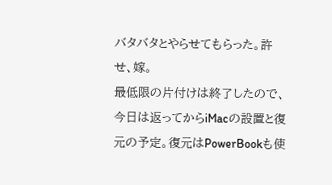バタバタとやらせてもらった。許せ、嫁。
最低限の片付けは終了したので、今日は返ってからiMacの設置と復元の予定。復元はPowerBookも使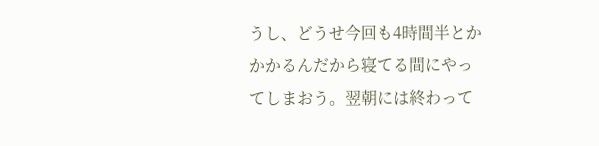うし、どうせ今回も4時間半とかかかるんだから寝てる間にやってしまおう。翌朝には終わって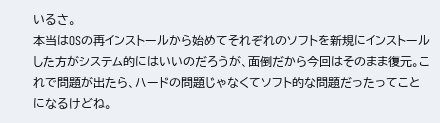いるさ。
本当はOSの再インストールから始めてそれぞれのソフトを新規にインストールした方がシステム的にはいいのだろうが、面倒だから今回はそのまま復元。これで問題が出たら、ハードの問題じゃなくてソフト的な問題だったってことになるけどね。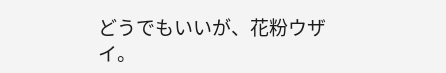どうでもいいが、花粉ウザイ。